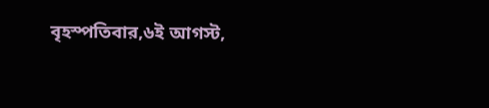বৃহস্পতিবার,৬ই আগস্ট,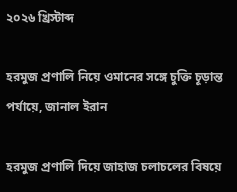২০২৬ খ্রিস্টাব্দ

হরমুজ প্রণালি নিয়ে ওমানের সঙ্গে চুক্তি চূড়ান্ত পর্যায়ে, জানাল ইরান

হরমুজ প্রণালি দিয়ে জাহাজ চলাচলের বিষয়ে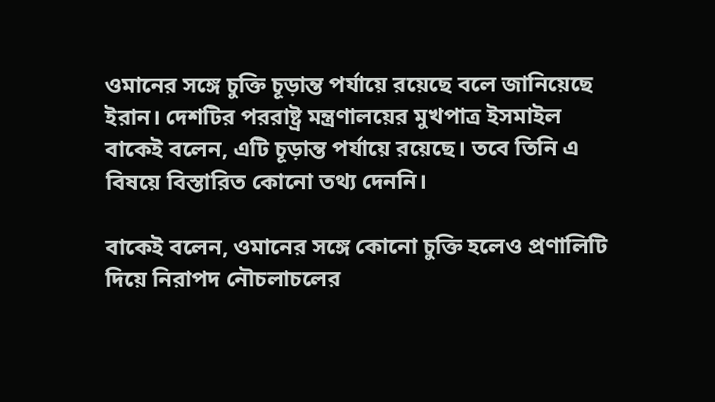ওমানের সঙ্গে চুক্তি চূড়ান্ত পর্যায়ে রয়েছে বলে জানিয়েছে ইরান। দেশটির পররাষ্ট্র মন্ত্রণালয়ের মুখপাত্র ইসমাইল বাকেই বলেন, এটি চূড়ান্ত পর্যায়ে রয়েছে। তবে তিনি এ বিষয়ে বিস্তারিত কোনো তথ্য দেননি।

বাকেই বলেন, ওমানের সঙ্গে কোনো চুক্তি হলেও প্রণালিটি দিয়ে নিরাপদ নৌচলাচলের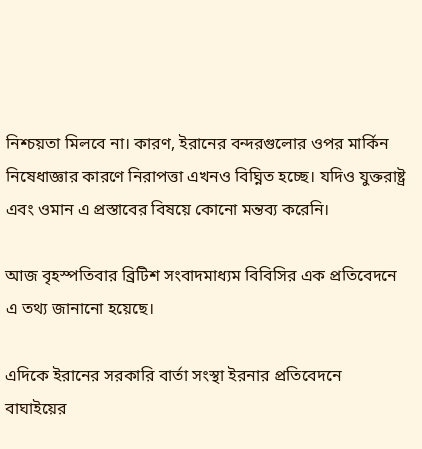নিশ্চয়তা মিলবে না। কারণ, ইরানের বন্দরগুলোর ওপর মার্কিন নিষেধাজ্ঞার কারণে নিরাপত্তা এখনও বিঘ্নিত হচ্ছে। যদিও যুক্তরাষ্ট্র এবং ওমান এ প্রস্তাবের বিষয়ে কোনো মন্তব্য করেনি।

আজ বৃহস্পতিবার ব্রিটিশ সংবাদমাধ্যম বিবিসির এক প্রতিবেদনে এ তথ্য জানানো হয়েছে।

এদিকে ইরানের সরকারি বার্তা সংস্থা ইরনার প্রতিবেদনে বাঘাইয়ের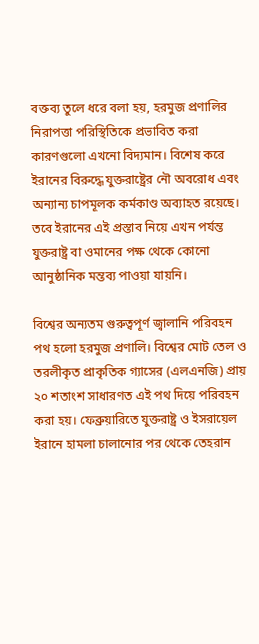বক্তব্য তুলে ধরে বলা হয়, হরমুজ প্রণালির নিরাপত্তা পরিস্থিতিকে প্রভাবিত করা কারণগুলো এখনো বিদ্যমান। বিশেষ করে ইরানের বিরুদ্ধে যুক্তরাষ্ট্রের নৌ অবরোধ এবং অন্যান্য চাপমূলক কর্মকাণ্ড অব্যাহত রয়েছে। তবে ইরানের এই প্রস্তাব নিয়ে এখন পর্যন্ত যুক্তরাষ্ট্র বা ওমানের পক্ষ থেকে কোনো আনুষ্ঠানিক মন্তব্য পাওয়া যায়নি।

বিশ্বের অন্যতম গুরুত্বপূর্ণ জ্বালানি পরিবহন পথ হলো হরমুজ প্রণালি। বিশ্বের মোট তেল ও তরলীকৃত প্রাকৃতিক গ্যাসের (এলএনজি) প্রায় ২০ শতাংশ সাধারণত এই পথ দিয়ে পরিবহন করা হয়। ফেব্রুয়ারিতে যুক্তরাষ্ট্র ও ইসরায়েল ইরানে হামলা চালানোর পর থেকে তেহরান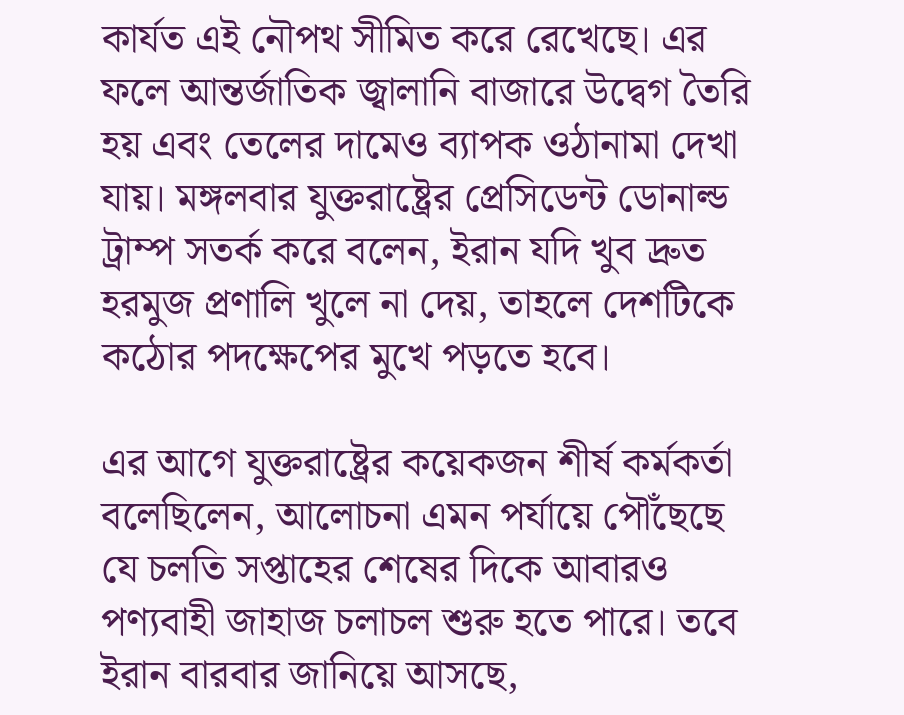কার্যত এই নৌপথ সীমিত করে রেখেছে। এর ফলে আন্তর্জাতিক জ্বালানি বাজারে উদ্বেগ তৈরি হয় এবং তেলের দামেও ব্যাপক ওঠানামা দেখা যায়। মঙ্গলবার যুক্তরাষ্ট্রের প্রেসিডেন্ট ডোনাল্ড ট্রাম্প সতর্ক করে বলেন, ইরান যদি খুব দ্রুত হরমুজ প্রণালি খুলে না দেয়, তাহলে দেশটিকে কঠোর পদক্ষেপের মুখে পড়তে হবে।

এর আগে যুক্তরাষ্ট্রের কয়েকজন শীর্ষ কর্মকর্তা বলেছিলেন, আলোচনা এমন পর্যায়ে পৌঁছেছে যে চলতি সপ্তাহের শেষের দিকে আবারও পণ্যবাহী জাহাজ চলাচল শুরু হতে পারে। তবে ইরান বারবার জানিয়ে আসছে,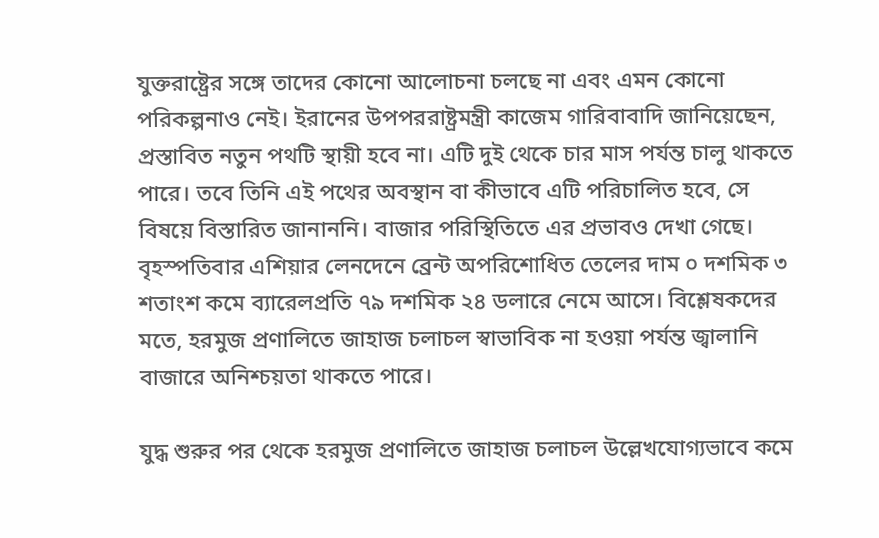যুক্তরাষ্ট্রের সঙ্গে তাদের কোনো আলোচনা চলছে না এবং এমন কোনো পরিকল্পনাও নেই। ইরানের উপপররাষ্ট্রমন্ত্রী কাজেম গারিবাবাদি জানিয়েছেন, প্রস্তাবিত নতুন পথটি স্থায়ী হবে না। এটি দুই থেকে চার মাস পর্যন্ত চালু থাকতে পারে। তবে তিনি এই পথের অবস্থান বা কীভাবে এটি পরিচালিত হবে, সে বিষয়ে বিস্তারিত জানাননি। বাজার পরিস্থিতিতে এর প্রভাবও দেখা গেছে। বৃহস্পতিবার এশিয়ার লেনদেনে ব্রেন্ট অপরিশোধিত তেলের দাম ০ দশমিক ৩ শতাংশ কমে ব্যারেলপ্রতি ৭৯ দশমিক ২৪ ডলারে নেমে আসে। বিশ্লেষকদের মতে, হরমুজ প্রণালিতে জাহাজ চলাচল স্বাভাবিক না হওয়া পর্যন্ত জ্বালানি বাজারে অনিশ্চয়তা থাকতে পারে।

যুদ্ধ শুরুর পর থেকে হরমুজ প্রণালিতে জাহাজ চলাচল উল্লেখযোগ্যভাবে কমে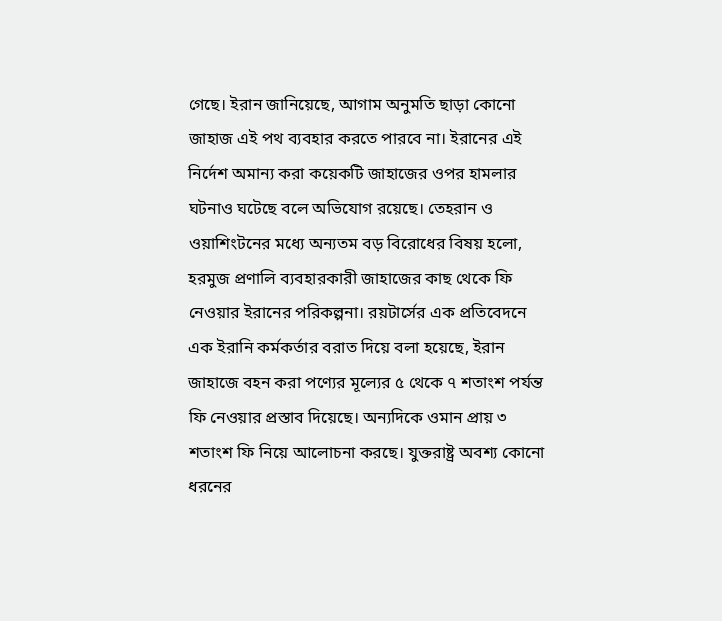গেছে। ইরান জানিয়েছে, আগাম অনুমতি ছাড়া কোনো জাহাজ এই পথ ব্যবহার করতে পারবে না। ইরানের এই নির্দেশ অমান্য করা কয়েকটি জাহাজের ওপর হামলার ঘটনাও ঘটেছে বলে অভিযোগ রয়েছে। তেহরান ও ওয়াশিংটনের মধ্যে অন্যতম বড় বিরোধের বিষয় হলো, হরমুজ প্রণালি ব্যবহারকারী জাহাজের কাছ থেকে ফি নেওয়ার ইরানের পরিকল্পনা। রয়টার্সের এক প্রতিবেদনে এক ইরানি কর্মকর্তার বরাত দিয়ে বলা হয়েছে, ইরান জাহাজে বহন করা পণ্যের মূল্যের ৫ থেকে ৭ শতাংশ পর্যন্ত ফি নেওয়ার প্রস্তাব দিয়েছে। অন্যদিকে ওমান প্রায় ৩ শতাংশ ফি নিয়ে আলোচনা করছে। যুক্তরাষ্ট্র অবশ্য কোনো ধরনের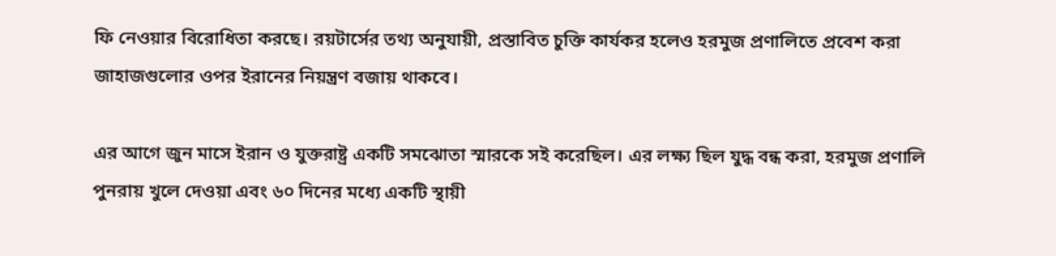ফি নেওয়ার বিরোধিতা করছে। রয়টার্সের তথ্য অনুযায়ী, প্রস্তাবিত চুক্তি কার্যকর হলেও হরমুজ প্রণালিতে প্রবেশ করা জাহাজগুলোর ওপর ইরানের নিয়ন্ত্রণ বজায় থাকবে।

এর আগে জুন মাসে ইরান ও যুক্তরাষ্ট্র একটি সমঝোতা স্মারকে সই করেছিল। এর লক্ষ্য ছিল যুদ্ধ বন্ধ করা, হরমুজ প্রণালি পুনরায় খুলে দেওয়া এবং ৬০ দিনের মধ্যে একটি স্থায়ী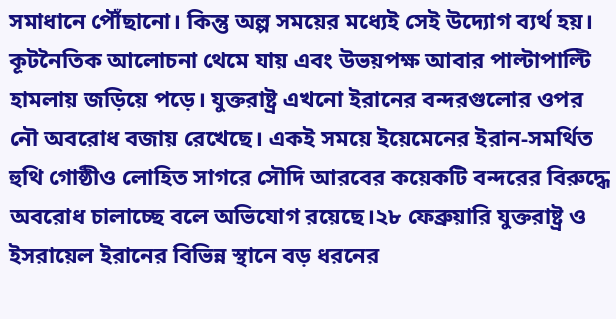সমাধানে পৌঁছানো। কিন্তু অল্প সময়ের মধ্যেই সেই উদ্যোগ ব্যর্থ হয়। কূটনৈতিক আলোচনা থেমে যায় এবং উভয়পক্ষ আবার পাল্টাপাল্টি হামলায় জড়িয়ে পড়ে। যুক্তরাষ্ট্র এখনো ইরানের বন্দরগুলোর ওপর নৌ অবরোধ বজায় রেখেছে। একই সময়ে ইয়েমেনের ইরান-সমর্থিত হুথি গোষ্ঠীও লোহিত সাগরে সৌদি আরবের কয়েকটি বন্দরের বিরুদ্ধে অবরোধ চালাচ্ছে বলে অভিযোগ রয়েছে।২৮ ফেব্রুয়ারি যুক্তরাষ্ট্র ও ইসরায়েল ইরানের বিভিন্ন স্থানে বড় ধরনের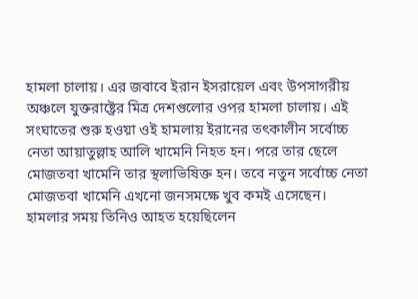হামলা চালায়। এর জবাবে ইরান ইসরায়েল এবং উপসাগরীয় অঞ্চলে যুক্তরাষ্ট্রের মিত্র দেশগুলোর ওপর হামলা চালায়। এই সংঘাতের শুরু হওয়া ওই হামলায় ইরানের তৎকালীন সর্বোচ্চ নেতা আয়াতুল্লাহ আলি খামেনি নিহত হন। পরে তার ছেলে মোজতবা খামেনি তার স্থলাভিষিক্ত হন। তবে নতুন সর্বোচ্চ নেতা মোজতবা খামেনি এখনো জনসমক্ষে খুব কমই এসেছেন। হামলার সময় তিনিও আহত হয়েছিলেন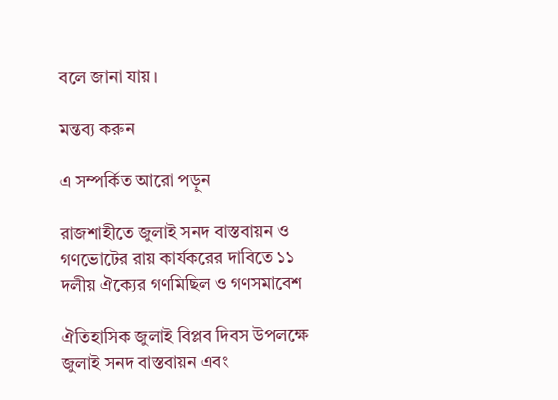বলে জানা যায়।

মন্তব্য করুন

এ সম্পর্কিত আরো পড়ুন

রাজশাহীতে জুলাই সনদ বাস্তবায়ন ও গণভোটের রায় কার্যকরের দাবিতে ১১ দলীয় ঐক্যের গণমিছিল ও গণসমাবেশ

ঐতিহাসিক জুলাই বিপ্লব দিবস উপলক্ষে জুলাই সনদ বাস্তবায়ন এবং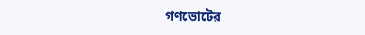গণভোটের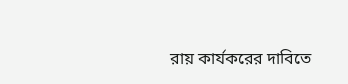রায় কার্যকরের দাবিতে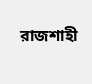রাজশাহী